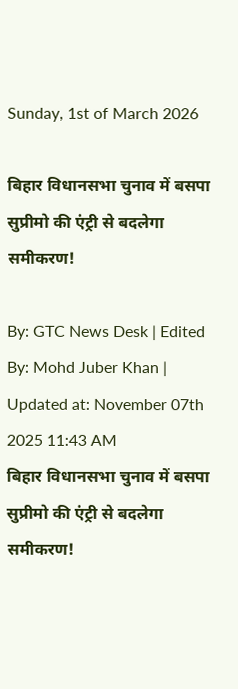Sunday, 1st of March 2026

बिहार विधानसभा चुनाव में बसपा सुप्रीमो की एंट्री से बदलेगा समीकरण!

By: GTC News Desk | Edited By: Mohd Juber Khan | Updated at: November 07th 2025 11:43 AM
बिहार विधानसभा चुनाव में बसपा सुप्रीमो की एंट्री से बदलेगा समीकरण!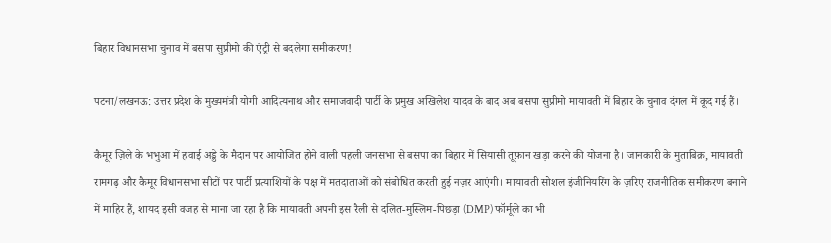बिहार विधानसभा चुनाव में बसपा सुप्रीमो की एंट्री से बदलेगा समीकरण!

पटना/लखनऊ: उत्तर प्रदेश के मुख्यमंत्री योगी आदित्यनाथ और समाजवादी पार्टी के प्रमुख अखिलेश यादव के बाद अब बसपा सुप्रीमो मायावती में बिहार के चुनाव दंगल में कूद गई हैं।

कैमूर ज़िले के भभुआ में हवाई अड्डे के मैदान पर आयोजित होने वाली पहली जनसभा से बसपा का बिहार में सियासी तूफ़ान खड़ा करने की योजना है। जानकारी के मुताबिक़, मायावती रामगढ़ और कैमूर विधानसभा सीटों पर पार्टी प्रत्याशियों के पक्ष में मतदाताओं को संबोधित करती हुई नज़र आएंगी। मायावती सोशल इंजीनियरिंग के ज़रिए राजनीतिक समीकरण बनाने में माहिर हैं, शायद इसी वजह से माना जा रहा है कि मायावती अपनी इस रैली से दलित-मुस्लिम-पिछड़ा (DMP) फॉर्मूले का भी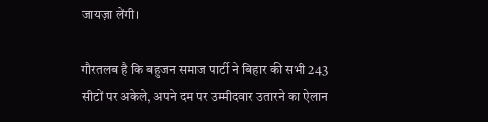जायज़ा लेंगी।

गौरतलब है कि बहुजन समाज पार्टी ने बिहार की सभी 243 सीटों पर अकेले, अपने दम पर उम्मीदवार उतारने का ऐलान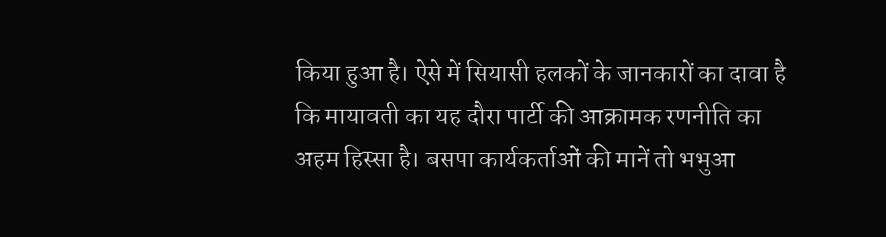किया हुआ है। ऐसे में सियासी हलकों के जानकारों का दावा है कि मायावती का यह दौरा पार्टी की आक्रामक रणनीति का अहम हिस्सा है। बसपा कार्यकर्ताओं की मानें तो भभुआ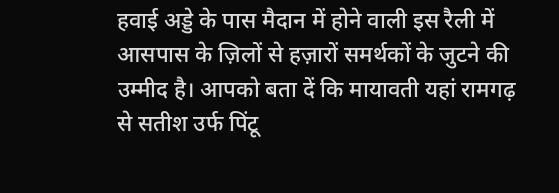हवाई अड्डे के पास मैदान में होने वाली इस रैली में आसपास के ज़िलों से हज़ारों समर्थकों के जुटने की उम्मीद है। आपको बता दें कि मायावती यहां रामगढ़ से सतीश उर्फ पिंटू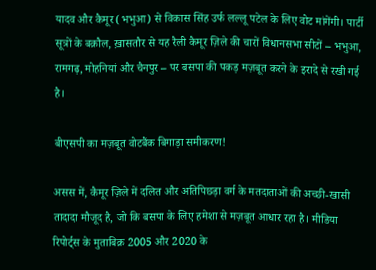यादव और कैमूर (भभुआ) से विकास सिंह उर्फ लल्लू पटेल के लिए वोट मांगेंगी। पार्टी सूत्रों के बक़ौल, ख़ासतौर से यह रैली कैमूर ज़िले की चारों विधानसभा सीटों – भभुआ, रामगढ़, मोहनियां और चैनपुर – पर बसपा की पकड़ मज़बूत करने के इरादे से रखी गई है।

बीएसपी का मज़बूत वोटबैंक बिगाड़ा समीकरण!

असस में, कैमूर ज़िले में दलित और अतिपिछड़ा वर्ग के मतदाताओं की अच्छी-खासी तादादा मौजूद है, जो कि बसपा के लिए हमेशा से मज़बूत आधार रहा है। मीडिया रिपोर्ट्स के मुताबिक़ 2005 और 2020 के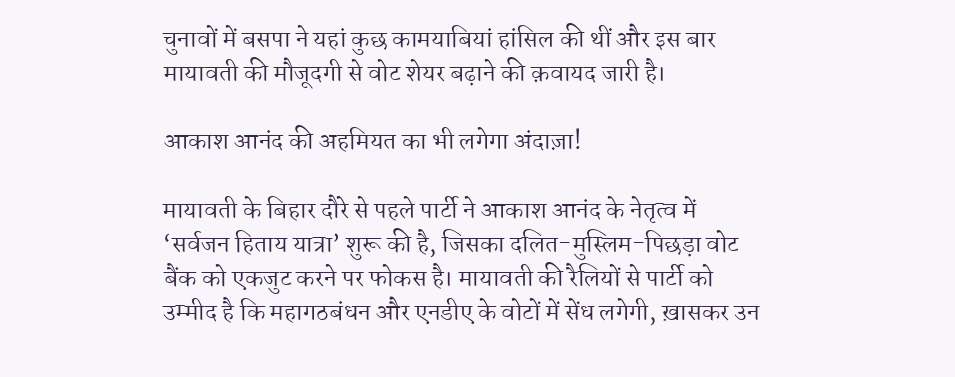चुनावों में बसपा ने यहां कुछ कामयाबियां हांसिल की थीं और इस बार मायावती की मौजूदगी से वोट शेयर बढ़ाने की क़वायद जारी है।

आकाश आनंद की अहमियत का भी लगेगा अंदाज़ा!

मायावती के बिहार दौरे से पहले पार्टी ने आकाश आनंद के नेतृत्व में ‘सर्वजन हिताय यात्रा’ शुरू की है, जिसका दलित-मुस्लिम-पिछड़ा वोट बैंक को एकजुट करने पर फोकस है। मायावती की रैलियों से पार्टी को उम्मीद है कि महागठबंधन और एनडीए के वोटों में सेंध लगेगी, ख़ासकर उन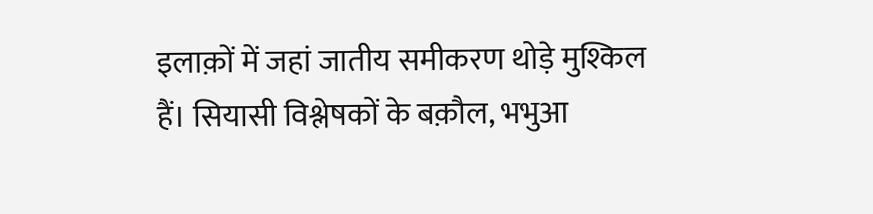इलाक़ों में जहां जातीय समीकरण थोड़े मुश्किल हैं। सियासी विश्लेषकों के बक़ौल, भभुआ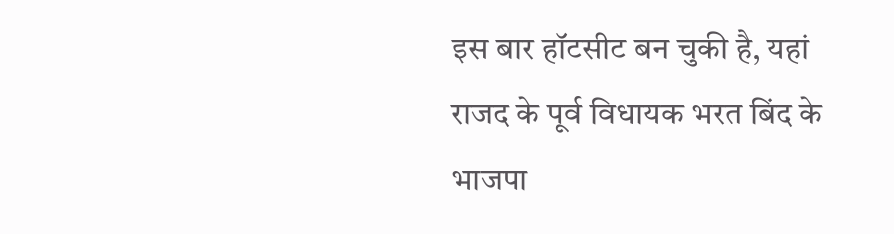इस बार हॉटसीट बन चुकी है, यहां राजद के पूर्व विधायक भरत बिंद के भाजपा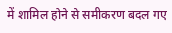में शामिल होने से समीकरण बदल गए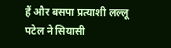हैं और बसपा प्रत्याशी लल्लू पटेल ने सियासी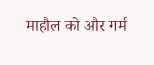माहौल को और गर्म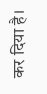कर दिया है।